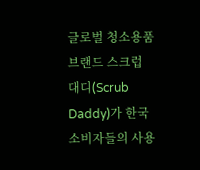글로벌 청소용품 브랜드 스크럽 대디(Scrub Daddy)가 한국 소비자들의 사용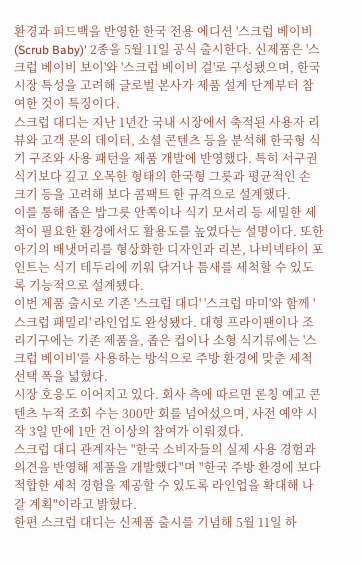환경과 피드백을 반영한 한국 전용 에디션 '스크럽 베이비(Scrub Baby)' 2종을 5월 11일 공식 출시한다. 신제품은 '스크럽 베이비 보이'와 '스크럽 베이비 걸'로 구성됐으며, 한국 시장 특성을 고려해 글로벌 본사가 제품 설계 단계부터 참여한 것이 특징이다.
스크럽 대디는 지난 1년간 국내 시장에서 축적된 사용자 리뷰와 고객 문의 데이터, 소셜 콘텐츠 등을 분석해 한국형 식기 구조와 사용 패턴을 제품 개발에 반영했다. 특히 서구권 식기보다 깊고 오목한 형태의 한국형 그릇과 평균적인 손 크기 등을 고려해 보다 콤팩트 한 규격으로 설계했다.
이를 통해 좁은 밥그릇 안쪽이나 식기 모서리 등 세밀한 세척이 필요한 환경에서도 활용도를 높였다는 설명이다. 또한 아기의 배냇머리를 형상화한 디자인과 리본, 나비넥타이 포인트는 식기 테두리에 끼워 닦거나 틈새를 세척할 수 있도록 기능적으로 설계됐다.
이번 제품 출시로 기존 '스크럽 대디' '스크럽 마미'와 함께 '스크럽 패밀리' 라인업도 완성됐다. 대형 프라이팬이나 조리기구에는 기존 제품을, 좁은 컵이나 소형 식기류에는 '스크럽 베이비'를 사용하는 방식으로 주방 환경에 맞춘 세척 선택 폭을 넓혔다.
시장 호응도 이어지고 있다. 회사 측에 따르면 론칭 예고 콘텐츠 누적 조회 수는 300만 회를 넘어섰으며, 사전 예약 시작 3일 만에 1만 건 이상의 참여가 이뤄졌다.
스크럽 대디 관계자는 "한국 소비자들의 실제 사용 경험과 의견을 반영해 제품을 개발했다"며 "한국 주방 환경에 보다 적합한 세척 경험을 제공할 수 있도록 라인업을 확대해 나갈 계획"이라고 밝혔다.
한편 스크럽 대디는 신제품 출시를 기념해 5월 11일 하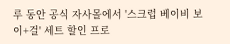루 동안 공식 자사몰에서 '스크럽 베이비 보이+걸' 세트 할인 프로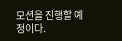모션을 진행할 예정이다.